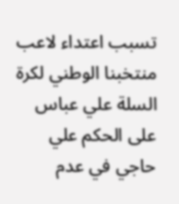تسبب اعتداء لاعب منتخبنا الوطني لكرة السلة علي عباس على الحكم علي حاجي في عدم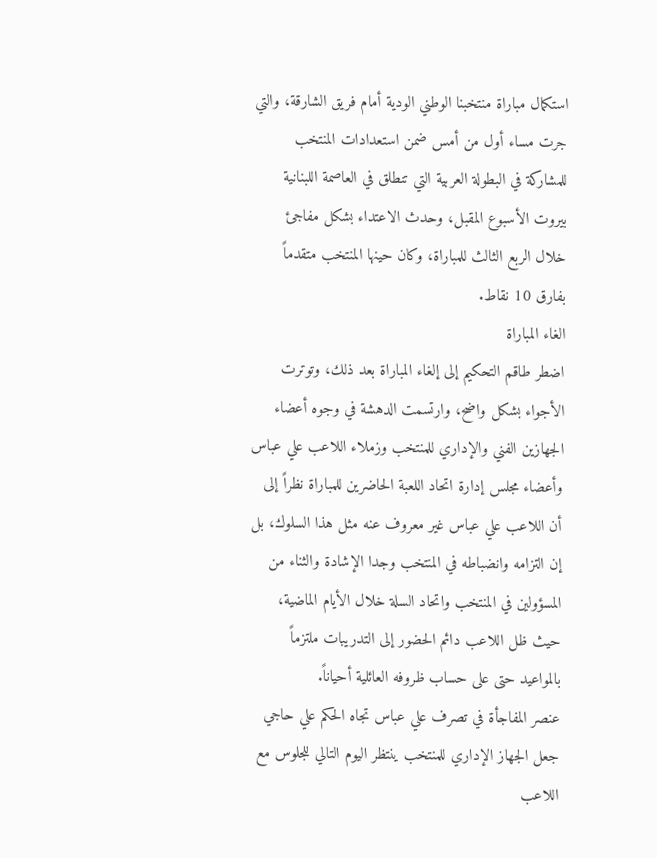استكمال مباراة منتخبنا الوطني الودية أمام فريق الشارقة، والتي جرت مساء أول من أمس ضمن استعدادات المنتخب للمشاركة في البطولة العربية التي تنطلق في العاصمة اللبنانية بيروت الأسبوع المقبل، وحدث الاعتداء بشكل مفاجئ خلال الربع الثالث للمباراة، وكان حينها المنتخب متقدماً بفارق 10 نقاط.
الغاء المباراة
اضطر طاقم التحكيم إلى إلغاء المباراة بعد ذلك، وتوترت الأجواء بشكل واضح، وارتسمت الدهشة في وجوه أعضاء الجهازين الفني والإداري للمنتخب وزملاء اللاعب علي عباس وأعضاء مجلس إدارة اتحاد اللعبة الحاضرين للمباراة نظراً إلى أن اللاعب علي عباس غير معروف عنه مثل هذا السلوك، بل إن التزامه وانضباطه في المنتخب وجدا الإشادة والثناء من المسؤولين في المنتخب واتحاد السلة خلال الأيام الماضية، حيث ظل اللاعب دائم الحضور إلى التدريبات ملتزماً بالمواعيد حتى على حساب ظروفه العائلية أحياناً.
عنصر المفاجأة في تصرف علي عباس تجاه الحكم علي حاجي جعل الجهاز الإداري للمنتخب ينتظر اليوم التالي للجلوس مع اللاعب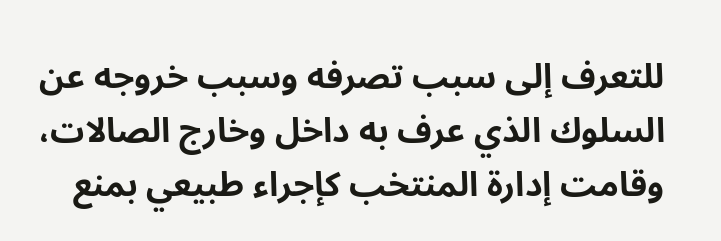للتعرف إلى سبب تصرفه وسبب خروجه عن السلوك الذي عرف به داخل وخارج الصالات، وقامت إدارة المنتخب كإجراء طبيعي بمنع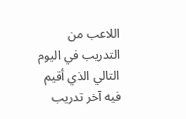اللاعب من التدريب في اليوم التالي الذي أقيم فيه آخر تدريب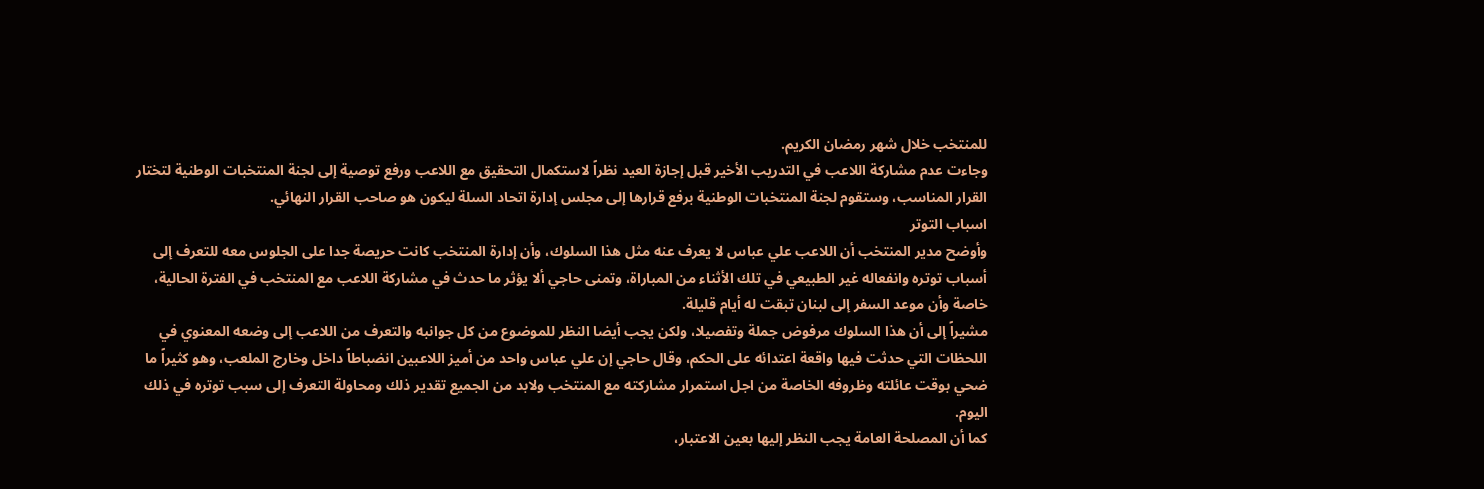للمنتخب خلال شهر رمضان الكريم.
وجاءت عدم مشاركة اللاعب في التدريب الأخير قبل إجازة العيد نظراً لاستكمال التحقيق مع اللاعب ورفع توصية إلى لجنة المنتخبات الوطنية لتختار القرار المناسب، وستقوم لجنة المنتخبات الوطنية برفع قرارها إلى مجلس إدارة اتحاد السلة ليكون هو صاحب القرار النهائي.
اسباب التوتر
وأوضح مدير المنتخب أن اللاعب علي عباس لا يعرف عنه مثل هذا السلوك، وأن إدارة المنتخب كانت حريصة جدا على الجلوس معه للتعرف إلى أسباب توتره وانفعاله غير الطبيعي في تلك الأثناء من المباراة، وتمنى حاجي ألا يؤثر ما حدث في مشاركة اللاعب مع المنتخب في الفترة الحالية، خاصة وأن موعد السفر إلى لبنان تبقت له أيام قليلة.
مشيراً إلى أن هذا السلوك مرفوض جملة وتفصيلا، ولكن يجب أيضا النظر للموضوع من كل جوانبه والتعرف من اللاعب إلى وضعه المعنوي في اللحظات التي حدثت فيها واقعة اعتدائه على الحكم، وقال حاجي إن علي عباس واحد من أميز اللاعبين انضباطاً داخل وخارج الملعب، وهو كثيراً ما ضحي بوقت عائلته وظروفه الخاصة من اجل استمرار مشاركته مع المنتخب ولابد من الجميع تقدير ذلك ومحاولة التعرف إلى سبب توتره في ذلك اليوم.
كما أن المصلحة العامة يجب النظر إليها بعين الاعتبار،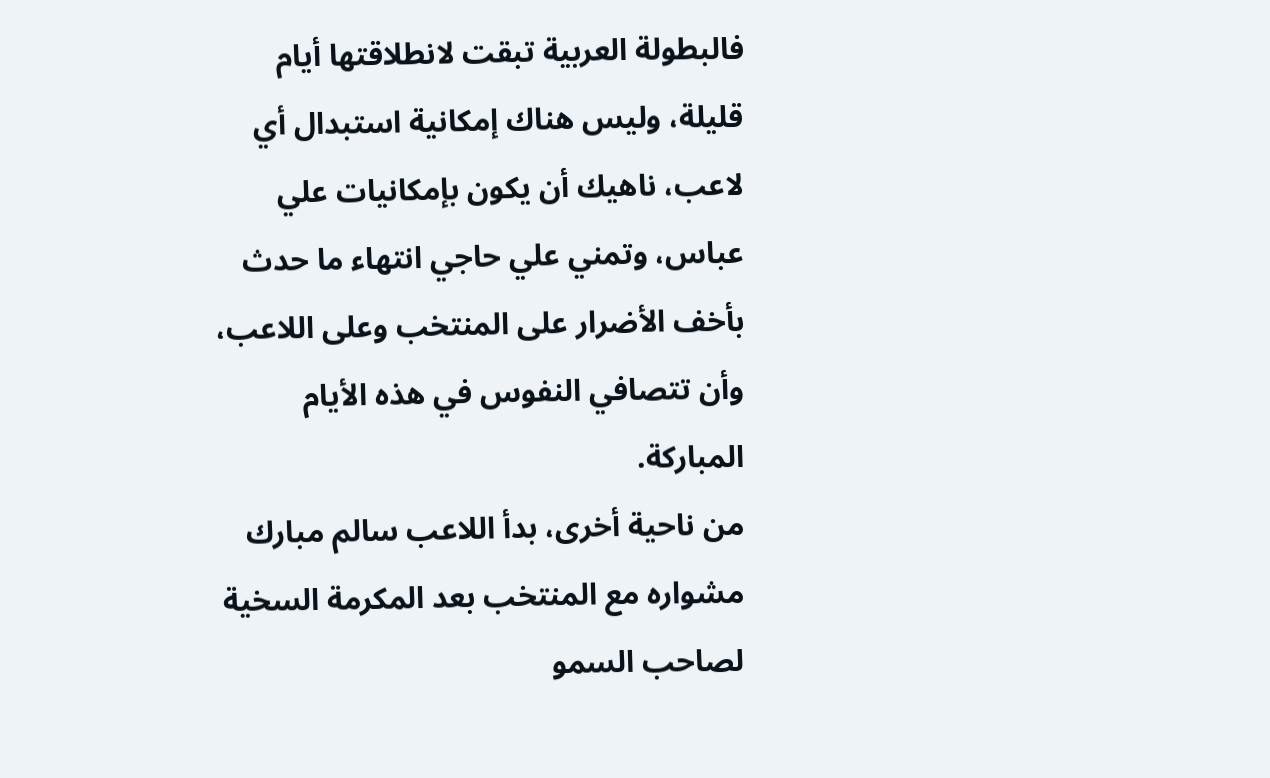فالبطولة العربية تبقت لانطلاقتها أيام قليلة، وليس هناك إمكانية استبدال أي لاعب، ناهيك أن يكون بإمكانيات علي عباس، وتمني علي حاجي انتهاء ما حدث بأخف الأضرار على المنتخب وعلى اللاعب، وأن تتصافي النفوس في هذه الأيام المباركة.
من ناحية أخرى، بدأ اللاعب سالم مبارك مشواره مع المنتخب بعد المكرمة السخية لصاحب السمو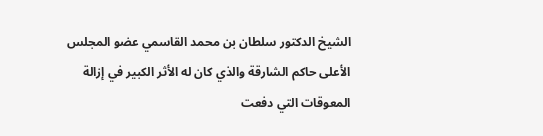الشيخ الدكتور سلطان بن محمد القاسمي عضو المجلس الأعلى حاكم الشارقة والذي كان له الأثر الكبير في إزالة المعوقات التي دفعت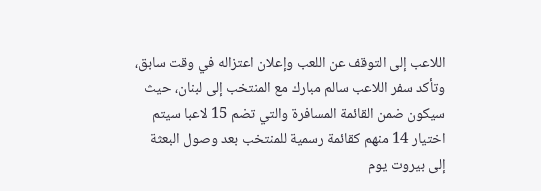اللاعب إلى التوقف عن اللعب وإعلان اعتزاله في وقت سابق، وتأكد سفر اللاعب سالم مبارك مع المنتخب إلى لبنان، حيث سيكون ضمن القائمة المسافرة والتي تضم 15 لاعبا سيتم اختيار 14 منهم كقائمة رسمية للمنتخب بعد وصول البعثة إلى بيروت يوم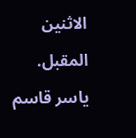الاثنين المقبل.
ياسر قاسم